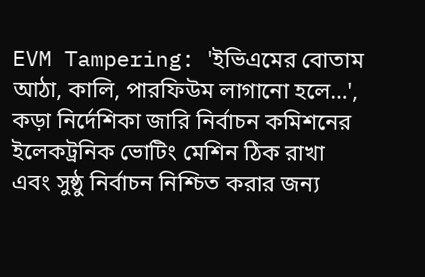EVM Tampering: 'ইভিএমের বোতাম আঠা, কালি, পারফিউম লাগানো হলে…', কড়া নির্দেশিকা জারি নির্বাচন কমিশনের
ইলেকট্রনিক ভোটিং মেশিন ঠিক রাখা এবং সুষ্ঠু নির্বাচন নিশ্চিত করার জন্য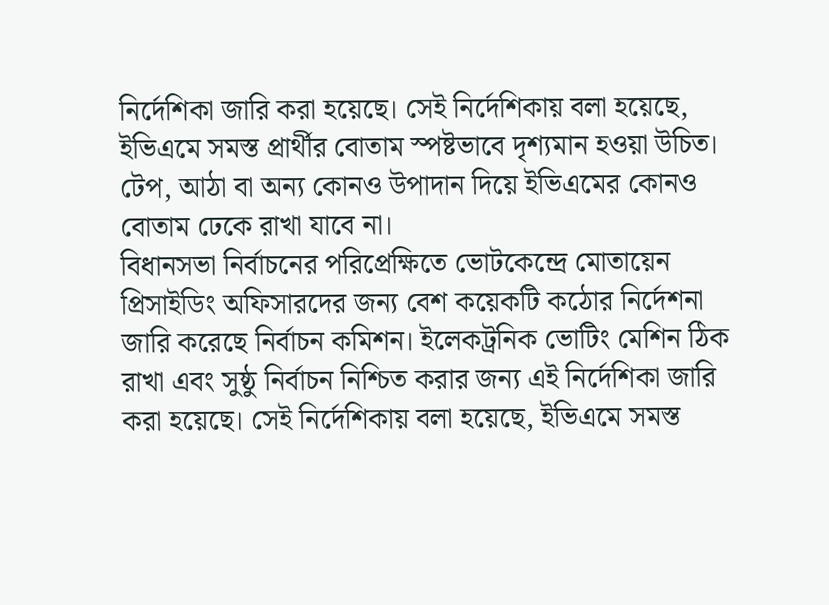নির্দেশিকা জারি করা হয়েছে। সেই নির্দেশিকায় বলা হয়েছে, ইভিএমে সমস্ত প্রার্থীর বোতাম স্পষ্টভাবে দৃশ্যমান হওয়া উচিত। টেপ, আঠা বা অন্য কোনও উপাদান দিয়ে ইভিএমের কোনও বোতাম ঢেকে রাখা যাবে না।
বিধানসভা নির্বাচনের পরিপ্রেক্ষিতে ভোটকেন্দ্রে মোতায়েন প্রিসাইডিং অফিসারদের জন্য বেশ কয়েকটি কঠোর নির্দেশনা জারি করেছে নির্বাচন কমিশন। ইলেকট্রনিক ভোটিং মেশিন ঠিক রাখা এবং সুষ্ঠু নির্বাচন নিশ্চিত করার জন্য এই নির্দেশিকা জারি করা হয়েছে। সেই নির্দেশিকায় বলা হয়েছে, ইভিএমে সমস্ত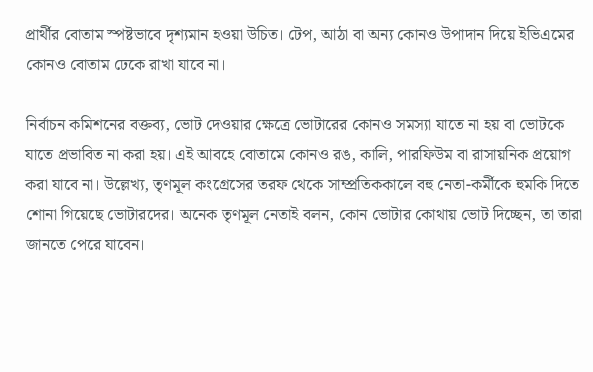প্রার্থীর বোতাম স্পষ্টভাবে দৃশ্যমান হওয়া উচিত। টেপ, আঠা বা অন্য কোনও উপাদান দিয়ে ইভিএমের কোনও বোতাম ঢেকে রাখা যাবে না।

নির্বাচন কমিশনের বক্তব্য, ভোট দেওয়ার ক্ষেত্রে ভোটারের কোনও সমস্যা যাতে না হয় বা ভোটকে যাতে প্রভাবিত না করা হয়। এই আবহে বোতামে কোনও রঙ, কালি, পারফিউম বা রাসায়নিক প্রয়োগ করা যাবে না। উল্লেখ্য, তৃণমূল কংগ্রেসের তরফ থেকে সাম্প্রতিককালে বহু নেতা-কর্মীকে হুমকি দিতে শোনা গিয়েছে ভোটারদের। অনেক তৃণমূল নেতাই বলন, কোন ভোটার কোথায় ভোট দিচ্ছেন, তা তারা জানতে পেরে যাবেন।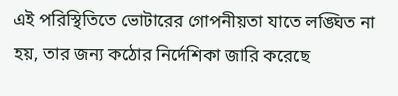এই পরিস্থিতিতে ভোটারের গোপনীয়তা যাতে লঙ্ঘিত না হয়, তার জন্য কঠোর নির্দেশিকা জারি করেছে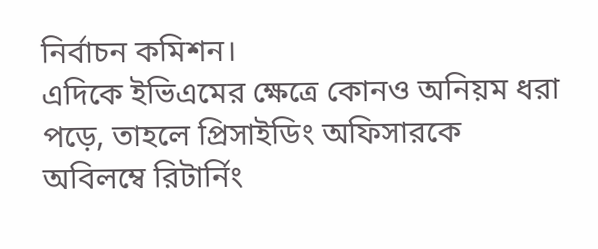নির্বাচন কমিশন।
এদিকে ইভিএমের ক্ষেত্রে কোনও অনিয়ম ধরা পড়ে, তাহলে প্রিসাইডিং অফিসারকে অবিলম্বে রিটার্নিং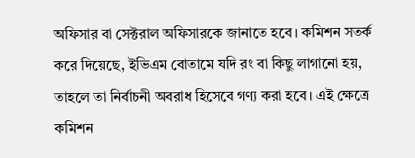অফিসার বা সেক্টরাল অফিসারকে জানাতে হবে। কমিশন সতর্ক করে দিয়েছে, ইভিএম বোতামে যদি রং বা কিছু লাগানো হয়, তাহলে তা নির্বাচনী অবরাধ হিসেবে গণ্য করা হবে। এই ক্ষেত্রে কমিশন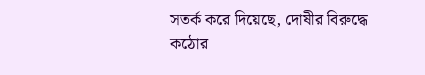সতর্ক করে দিয়েছে, দোষীর বিরুদ্ধে কঠোর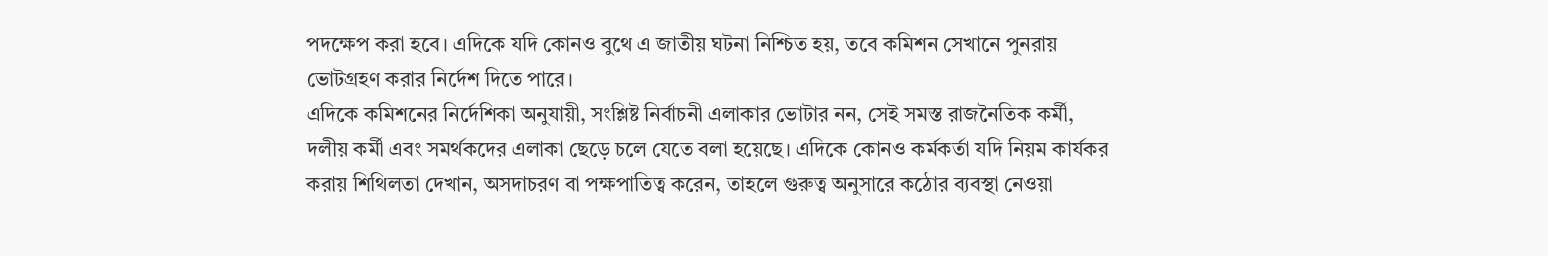পদক্ষেপ করা হবে। এদিকে যদি কোনও বুথে এ জাতীয় ঘটনা নিশ্চিত হয়, তবে কমিশন সেখানে পুনরায় ভোটগ্রহণ করার নির্দেশ দিতে পারে।
এদিকে কমিশনের নির্দেশিকা অনুযায়ী, সংশ্লিষ্ট নির্বাচনী এলাকার ভোটার নন, সেই সমস্ত রাজনৈতিক কর্মী, দলীয় কর্মী এবং সমর্থকদের এলাকা ছেড়ে চলে যেতে বলা হয়েছে। এদিকে কোনও কর্মকর্তা যদি নিয়ম কার্যকর করায় শিথিলতা দেখান, অসদাচরণ বা পক্ষপাতিত্ব করেন, তাহলে গুরুত্ব অনুসারে কঠোর ব্যবস্থা নেওয়া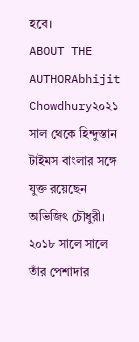হবে।
ABOUT THE AUTHORAbhijit Chowdhury২০২১ সাল থেকে হিন্দুস্তান টাইমস বাংলার সঙ্গে যুক্ত রয়েছেন অভিজিৎ চৌধুরী। ২০১৮ সালে সালে তাঁর পেশাদার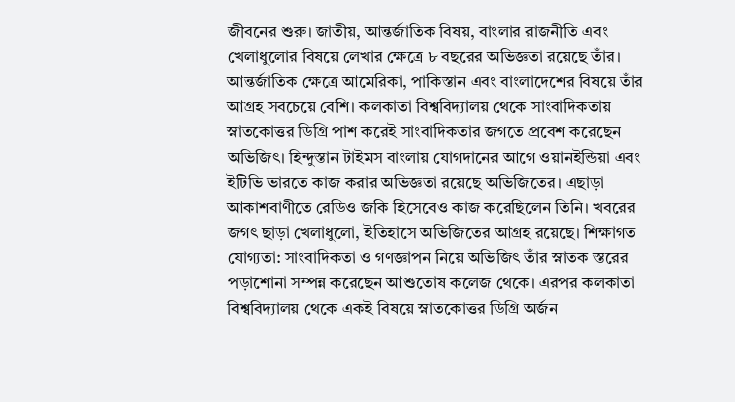জীবনের শুরু। জাতীয়, আন্তর্জাতিক বিষয়, বাংলার রাজনীতি এবং খেলাধুলোর বিষয়ে লেখার ক্ষেত্রে ৮ বছরের অভিজ্ঞতা রয়েছে তাঁর। আন্তর্জাতিক ক্ষেত্রে আমেরিকা, পাকিস্তান এবং বাংলাদেশের বিষয়ে তাঁর আগ্রহ সবচেয়ে বেশি। কলকাতা বিশ্ববিদ্যালয় থেকে সাংবাদিকতায় স্নাতকোত্তর ডিগ্রি পাশ করেই সাংবাদিকতার জগতে প্রবেশ করেছেন অভিজিৎ। হিন্দুস্তান টাইমস বাংলায় যোগদানের আগে ওয়ানইন্ডিয়া এবং ইটিভি ভারতে কাজ করার অভিজ্ঞতা রয়েছে অভিজিতের। এছাড়া আকাশবাণীতে রেডিও জকি হিসেবেও কাজ করেছিলেন তিনি। খবরের জগৎ ছাড়া খেলাধুলো, ইতিহাসে অভিজিতের আগ্রহ রয়েছে। শিক্ষাগত যোগ্যতা: সাংবাদিকতা ও গণজ্ঞাপন নিয়ে অভিজিৎ তাঁর স্নাতক স্তরের পড়াশোনা সম্পন্ন করেছেন আশুতোষ কলেজ থেকে। এরপর কলকাতা বিশ্ববিদ্যালয় থেকে একই বিষয়ে স্নাতকোত্তর ডিগ্রি অর্জন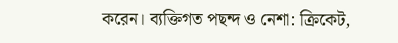করেন। ব্যক্তিগত পছন্দ ও নেশা: ক্রিকেট,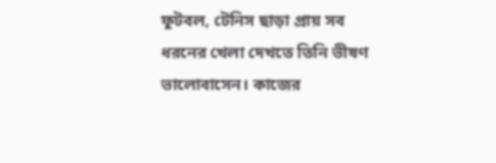ফুটবল, টেনিস ছাড়া প্রায় সব ধরনের খেলা দেখতে তিনি ভীষণ ভালোবাসেন। কাজের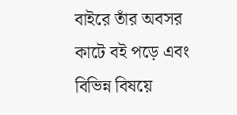বাইরে তাঁর অবসর কাটে বই পড়ে এবং বিভিন্ন বিষয়ে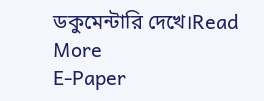ডকুমেন্টারি দেখে।Read More
E-Paper